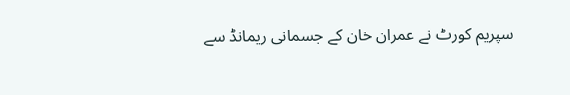سپریم کورٹ نے عمران خان کے جسمانی ریمانڈ سے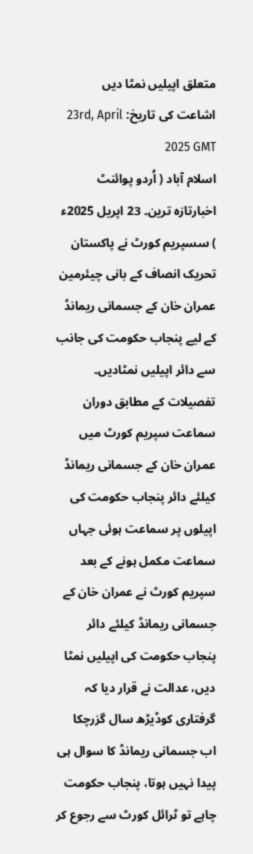متعلق اپیلیں نمٹا دیں
اشاعت کی تاریخ: 23rd, April 2025 GMT
اسلام آباد ( اُردو پوائنٹ اخبارتازہ ترین۔ 23 اپریل 2025ء ) سسپریم کورٹ نے پاکستان تحریک انصاف کے بانی چیئرمین عمران خان کے جسمانی ریمانڈ کے لیے پنجاب حکومت کی جانب سے دائر اپیلیں نمٹادیں۔ تفصیلات کے مطابق دوران سماعت سپریم کورٹ میں عمران خان کے جسمانی ریمانڈ کیلئے دائر پنجاب حکومت کی اپیلوں پر سماعت ہوئی جہاں سماعت مکمل ہونے کے بعد سپریم کورٹ نے عمران خان کے جسمانی ریمانڈ کیلئے دائر پنجاب حکومت کی اپیلیں نمٹا دیں، عدالت نے قرار دیا کہ گرفتاری کوڈیڑھ سال گزرچکا اب جسمانی ریمانڈ کا سوال ہی پیدا نہیں ہوتا، پنجاب حکومت چاہے تو ٹرائل کورٹ سے رجوع کر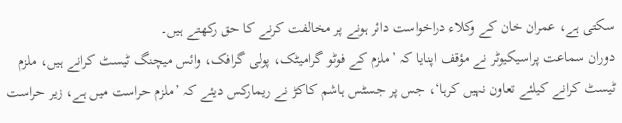سکتی ہے، عمران خان کے وکلاء دراخواست دائر ہونے پر مخالفت کرنے کا حق رکھتے ہیں۔
دوران سماعت پراسیکیوٹر نے مؤقف اپنایا کہ ’ملزم کے فوٹو گرامیٹک، پولی گرافک، وائس میچنگ ٹیسٹ کرانے ہیں، ملزم ٹیسٹ کرانے کیلئے تعاون نہیں کرہا‘، جس پر جسٹس ہاشم کاکڑ نے ریمارکس دیئے کہ ’ملزم حراست میں ہے، زیر حراست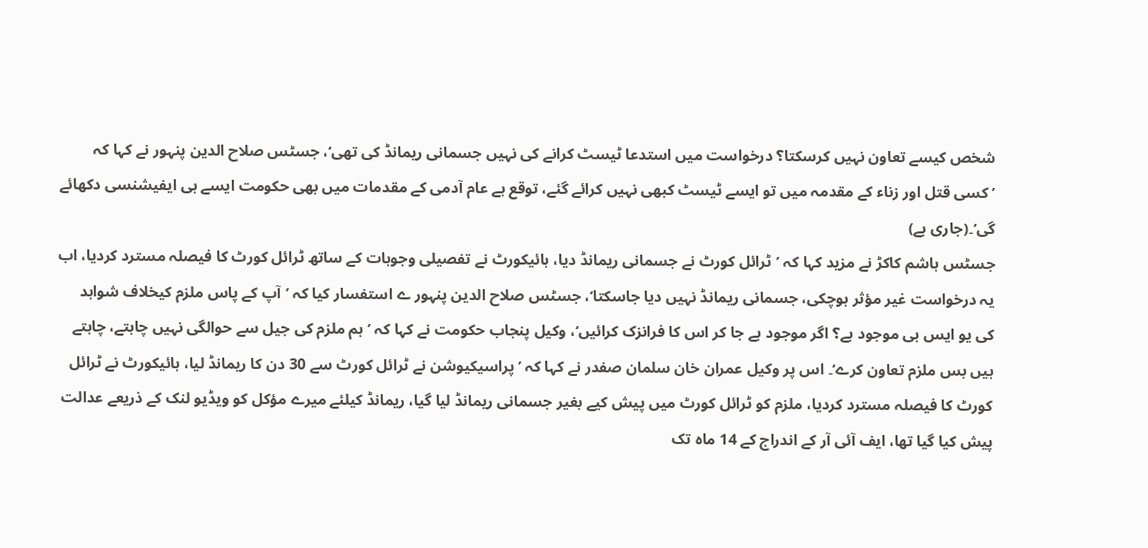شخص کیسے تعاون نہیں کرسکتا؟ درخواست میں استدعا ٹیسٹ کرانے کی نہیں جسمانی ریمانڈ کی تھی‘، جسٹس صلاح الدین پنہور نے کہا کہ ’کسی قتل اور زناء کے مقدمہ میں تو ایسے ٹیسٹ کبھی نہیں کرائے گئے، توقع ہے عام آدمی کے مقدمات میں بھی حکومت ایسے ہی ایفیشنسی دکھائے گی‘۔(جاری ہے)
جسٹس ہاشم کاکڑ نے مزید کہا کہ ’ٹرائل کورٹ نے جسمانی ریمانڈ دیا، ہائیکورٹ نے تفصیلی وجوہات کے ساتھ ٹرائل کورٹ کا فیصلہ مسترد کردیا، اب یہ درخواست غیر مؤثر ہوچکی، جسمانی ریمانڈ نہیں دیا جاسکتا‘، جسٹس صلاح الدین پنہور ے استفسار کیا کہ ’آپ کے پاس ملزم کیخلاف شواہد کی یو ایس بی موجود ہے؟ اگر موجود ہے جا کر اس کا فرانزک کرائیں‘، وکیل پنجاب حکومت نے کہا کہ ’ہم ملزم کی جیل سے حوالگی نہیں چاہتے، چاہتے ہیں بس ملزم تعاون کرے‘۔ اس پر وکیل عمران خان سلمان صفدر نے کہا کہ ’پراسیکیوشن نے ٹرائل کورٹ سے 30 دن کا ریمانڈ لیا، ہائیکورٹ نے ٹرائل کورٹ کا فیصلہ مسترد کردیا، ملزم کو ٹرائل کورٹ میں پیش کیے بغیر جسمانی ریمانڈ لیا گیا، ریمانڈ کیلئے میرے مؤکل کو ویڈیو لنک کے ذریعے عدالت پیش کیا گیا تھا، ایف آئی آر کے اندراج کے 14 ماہ تک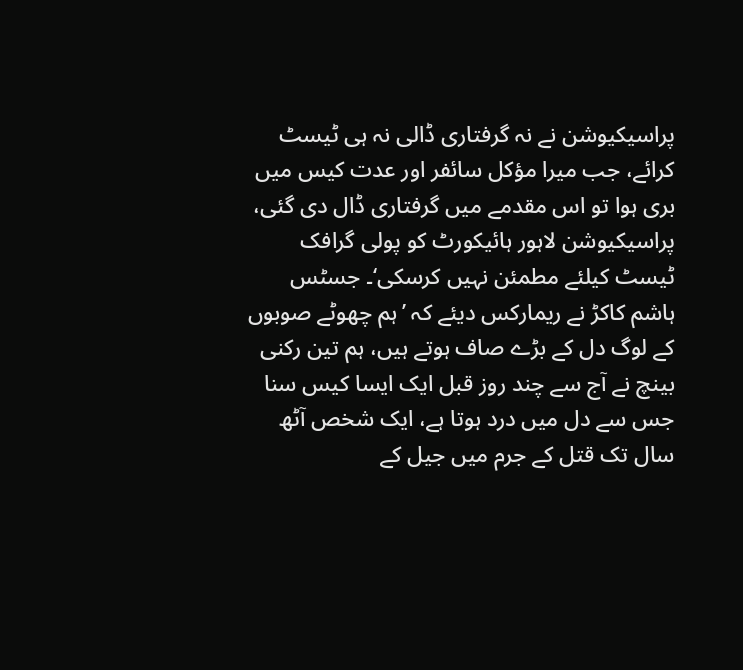پراسیکیوشن نے نہ گرفتاری ڈالی نہ ہی ٹیسٹ کرائے، جب میرا مؤکل سائفر اور عدت کیس میں بری ہوا تو اس مقدمے میں گرفتاری ڈال دی گئی، پراسیکیوشن لاہور ہائیکورٹ کو پولی گرافک ٹیسٹ کیلئے مطمئن نہیں کرسکی‘۔ جسٹس ہاشم کاکڑ نے ریمارکس دیئے کہ ’ہم چھوٹے صوبوں کے لوگ دل کے بڑے صاف ہوتے ہیں، ہم تین رکنی بینچ نے آج سے چند روز قبل ایک ایسا کیس سنا جس سے دل میں درد ہوتا ہے، ایک شخص آٹھ سال تک قتل کے جرم میں جیل کے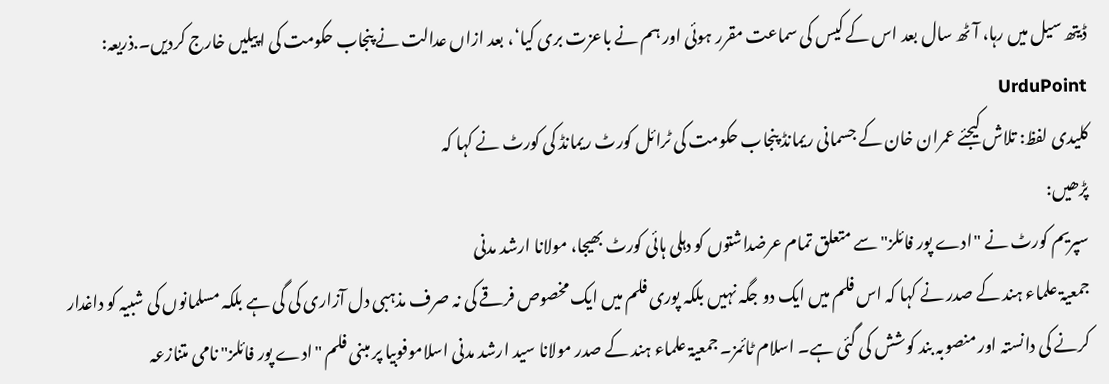ڈیتھ سیل میں رہا، آٹھ سال بعد اس کے کیس کی سماعت مقرر ہوئی اور ہم نے باعزت بری کیا‘، بعد ازاں عدالت نے پنجاب حکومت کی اپیلیں خارج کردیں۔.ذریعہ: UrduPoint
کلیدی لفظ: تلاش کیجئے عمران خان کے جسمانی ریمانڈ پنجاب حکومت کی ٹرائل کورٹ ریمانڈ کی کورٹ نے کہا کہ
پڑھیں:
سپریم کورٹ نے "ادے پور فائلز" سے متعلق تمام عرضداشتوں کو دہلی ہائی کورٹ بھیجا، مولانا ارشد مدنی
جمعیۃ علماء ہند کے صدر نے کہا کہ اس فلم میں ایک دو جگہ نہیں بلکہ پوری فلم میں ایک مخصوص فرقے کی نہ صرف مذہبی دل آزاری کی گی ہے بلکہ مسلمانوں کی شبیہ کو داغدار کرنے کی دانستہ اور منصوبہ بند کوشش کی گئی ہے۔ اسلام ٹائمز۔ جمعیۃ علماء ہند کے صدر مولانا سید ارشد مدنی اسلاموفوبیا پر مبنی فلم "ادے پور فائلز" نامی متنازعہ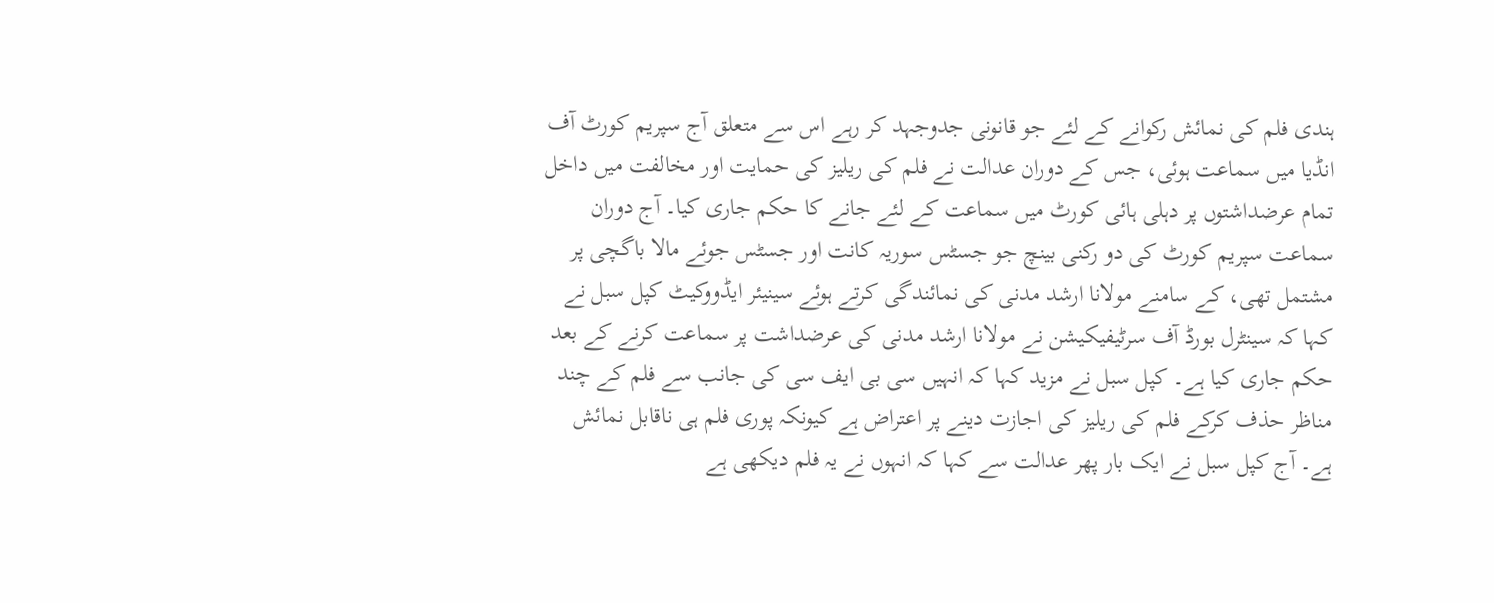ہندی فلم کی نمائش رکوانے کے لئے جو قانونی جدوجہد کر رہے اس سے متعلق آج سپریم کورٹ آف انڈیا میں سماعت ہوئی، جس کے دوران عدالت نے فلم کی ریلیز کی حمایت اور مخالفت میں داخل تمام عرضداشتوں پر دہلی ہائی کورٹ میں سماعت کے لئے جانے کا حکم جاری کیا۔ آج دوران سماعت سپریم کورٹ کی دو رکنی بینچ جو جسٹس سوریہ کانت اور جسٹس جوئے مالا باگچی پر مشتمل تھی، کے سامنے مولانا ارشد مدنی کی نمائندگی کرتے ہوئے سینیئر ایڈووکیٹ کپل سبل نے کہا کہ سینٹرل بورڈ آف سرٹیفیکیشن نے مولانا ارشد مدنی کی عرضداشت پر سماعت کرنے کے بعد حکم جاری کیا ہے۔ کپل سبل نے مزید کہا کہ انہیں سی بی ایف سی کی جانب سے فلم کے چند مناظر حذف کرکے فلم کی ریلیز کی اجازت دینے پر اعتراض ہے کیونکہ پوری فلم ہی ناقابل نمائش ہے۔ آج کپل سبل نے ایک بار پھر عدالت سے کہا کہ انہوں نے یہ فلم دیکھی ہے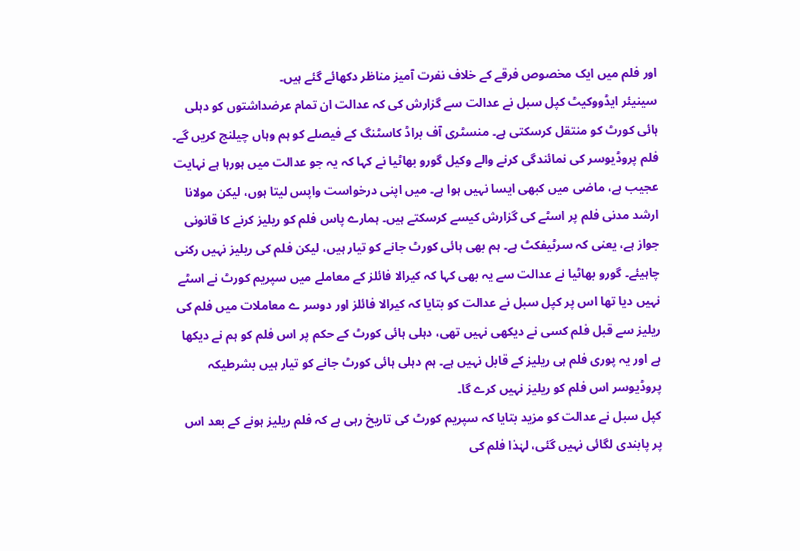اور فلم میں ایک مخصوص فرقے کے خلاف نفرت آمیز مناظر دکھائے گئے ہیں۔
سینیئر ایڈووکیٹ کپل سبل نے عدالت سے گزارش کی کہ عدالت ان تمام عرضداشتوں کو دہلی ہائی کورٹ کو منتقل کرسکتی ہے۔ منسٹری آف براڈ کاسٹنگ کے فیصلے کو ہم وہاں چیلنج کریں گے۔ فلم پروڈیوسر کی نمائندگی کرنے والے وکیل گورو بھاٹیا نے کہا کہ یہ جو عدالت میں ہورہا ہے نہایت عجیب ہے، ماضی میں کبھی ایسا نہیں ہوا ہے۔ میں اپنی درخواست واپس لیتا ہوں، لیکن مولانا ارشد مدنی فلم پر اسٹے کی گزارش کیسے کرسکتے ہیں۔ ہمارے پاس فلم کو ریلیز کرنے کا قانونی جواز ہے، یعنی کہ سرٹیفکٹ ہے۔ ہم بھی ہائی کورٹ جانے کو تیار ہیں، لیکن فلم کی ریلیز نہیں رکنی چاہیئے۔ گورو بھاٹیا نے عدالت سے یہ بھی کہا کہ کیرالا فائلز کے معاملے میں سپریم کورٹ نے اسٹے نہیں دیا تھا اس پر کپل سبل نے عدالت کو بتایا کہ کیرالا فائلز اور دوسر ے معاملات میں فلم کی ریلیز سے قبل فلم کسی نے دیکھی نہیں تھی، دہلی ہائی کورٹ کے حکم پر اس فلم کو ہم نے دیکھا ہے اور یہ پوری فلم ہی ریلیز کے قابل نہیں ہے۔ ہم دہلی ہائی کورٹ جانے کو تیار ہیں بشرطیکہ پروڈیوسر اس فلم کو ریلیز نہیں کرے گا۔
کپل سبل نے عدالت کو مزید بتایا کہ سپریم کورٹ کی تاریخ رہی ہے کہ فلم ریلیز ہونے کے بعد اس پر پابندی لگائی نہیں گئی، لہٰذا فلم کی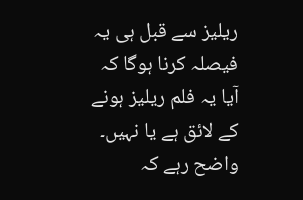ریلیز سے قبل ہی یہ فیصلہ کرنا ہوگا کہ آیا یہ فلم ریلیز ہونے کے لائق ہے یا نہیں۔ واضح رہے کہ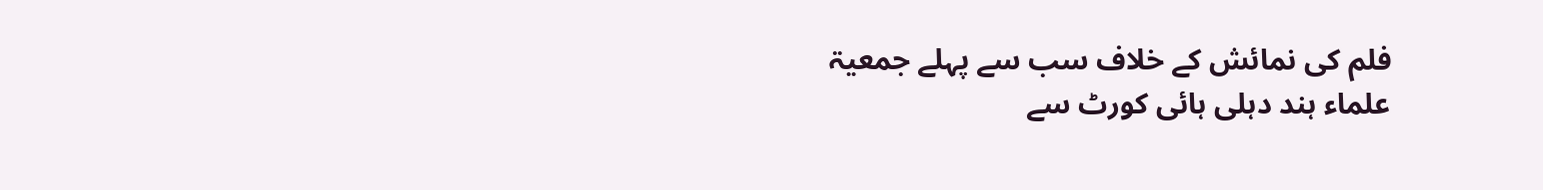فلم کی نمائش کے خلاف سب سے پہلے جمعیۃ علماء ہند دہلی ہائی کورٹ سے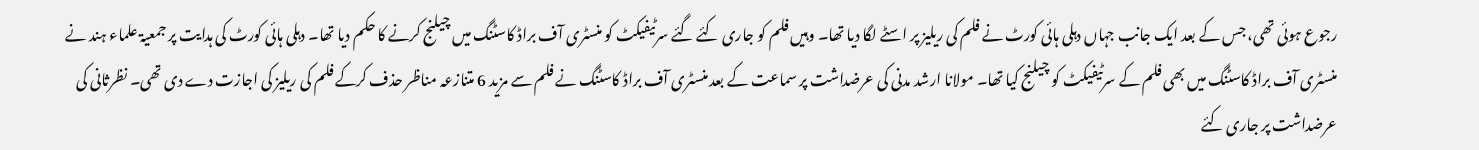رجوع ہوئی تھی، جس کے بعد ایک جانب جہاں دہلی ہائی کورٹ نے فلم کی ریلیز پر اسٹے لگا دیا تھا۔ وہیں فلم کو جاری کئے گئے سرٹیفیکٹ کو منسٹری آف براڈ کاسٹنگ میں چیلنج کرنے کا حکم دیا تھا۔ دہلی ہائی کورٹ کی ہدایت پر جمعیۃ علماء ہند نے منسٹری آف براڈ کاسٹنگ میں بھی فلم کے سرٹیفیکٹ کو چیلنج کیا تھا۔ مولانا ارشد مدنی کی عرضداشت پر سماعت کے بعد منسٹری آف براڈ کاسٹنگ نے فلم سے مزید 6 متنازعہ مناظر حذف کرکے فلم کی ریلیز کی اجازت دے دی تھی۔ نظرثانی کی عرضداشت پر جاری کئے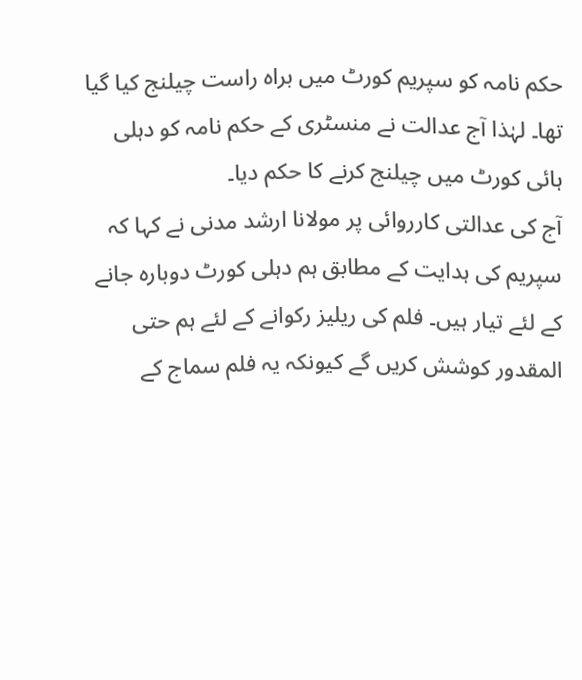حکم نامہ کو سپریم کورٹ میں براہ راست چیلنج کیا گیا تھا۔ لہٰذا آج عدالت نے منسٹری کے حکم نامہ کو دہلی ہائی کورٹ میں چیلنج کرنے کا حکم دیا۔
آج کی عدالتی کارروائی پر مولانا ارشد مدنی نے کہا کہ سپریم کی ہدایت کے مطابق ہم دہلی کورٹ دوبارہ جانے کے لئے تیار ہیں۔ فلم کی ریلیز رکوانے کے لئے ہم حتی المقدور کوشش کریں گے کیونکہ یہ فلم سماج کے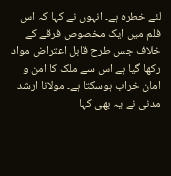لئے خطرہ ہے۔ انہوں نے کہا کہ اس فلم میں ایک مخصوص فرقے کے خلاف جس طرح قابل اعتراض مواد رکھا گیا ہے اس سے ملک کا امن و امان خراب ہوسکتا ہے۔ مولانا ارشد مدنی نے یہ بھی کہا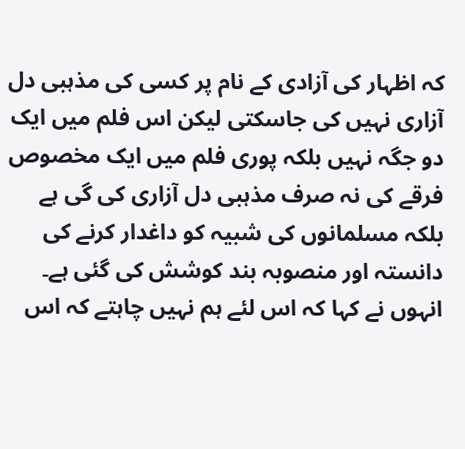کہ اظہار کی آزادی کے نام پر کسی کی مذہبی دل آزاری نہیں کی جاسکتی لیکن اس فلم میں ایک دو جگہ نہیں بلکہ پوری فلم میں ایک مخصوص فرقے کی نہ صرف مذہبی دل آزاری کی گی ہے بلکہ مسلمانوں کی شبیہ کو داغدار کرنے کی دانستہ اور منصوبہ بند کوشش کی گئی ہے۔ انہوں نے کہا کہ اس لئے ہم نہیں چاہتے کہ اس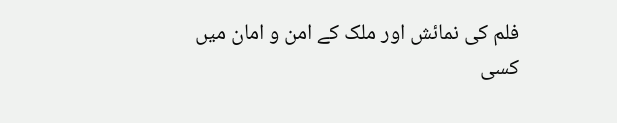فلم کی نمائش اور ملک کے امن و امان میں کسی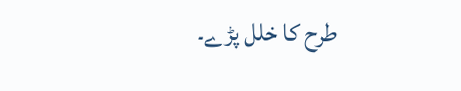طرح کا خلل پڑے۔